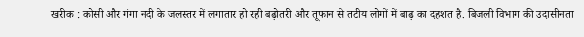खरीक : कोसी और गंगा नदी के जलस्तर में लगातार हो रही बढ़ोतरी और तूफान से तटीय लोगों में बाढ़ का दहशत है. बिजली विभाग की उदासीनता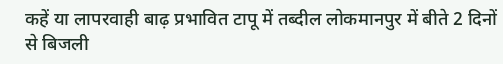कहें या लापरवाही बाढ़ प्रभावित टापू में तब्दील लोकमानपुर में बीते 2 दिनों से बिजली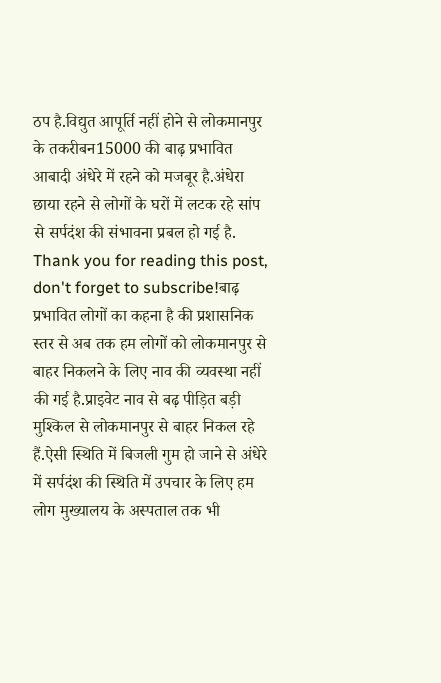ठप है.विद्युत आपूर्ति नहीं होने से लोकमानपुर के तकरीबन15000 की बाढ़ प्रभावित आबादी अंधेरे में रहने को मजबूर है.अंधेरा छाया रहने से लोगों के घरों में लटक रहे सांप से सर्पदंश की संभावना प्रबल हो गई है.
Thank you for reading this post, don't forget to subscribe!बाढ़ प्रभावित लोगों का कहना है की प्रशासनिक स्तर से अब तक हम लोगों को लोकमानपुर से बाहर निकलने के लिए नाव की व्यवस्था नहीं की गई है.प्राइवेट नाव से बढ़ पीड़ित बड़ी मुश्किल से लोकमानपुर से बाहर निकल रहे हैं.ऐसी स्थिति में बिजली गुम हो जाने से अंधेरे में सर्पदंश की स्थिति में उपचार के लिए हम लोग मुख्यालय के अस्पताल तक भी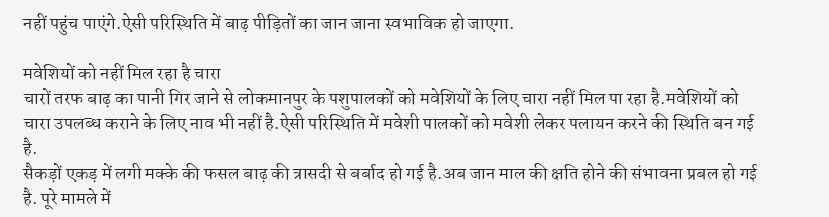नहीं पहुंच पाएंगे.ऐसी परिस्थिति में बाढ़ पीड़ितों का जान जाना स्वभाविक हो जाएगा.

मवेशियों को नहीं मिल रहा है चारा
चारों तरफ बाढ़ का पानी गिर जाने से लोकमानपुर के पशुपालकों को मवेशियों के लिए चारा नहीं मिल पा रहा है.मवेशियों को चारा उपलब्ध कराने के लिए नाव भी नहीं है.ऐसी परिस्थिति में मवेशी पालकों को मवेशी लेकर पलायन करने की स्थिति बन गई है.
सैकड़ों एकड़ में लगी मक्के की फसल बाढ़ की त्रासदी से बर्बाद हो गई है.अब जान माल की क्षति होने की संभावना प्रबल हो गई है. पूरे मामले में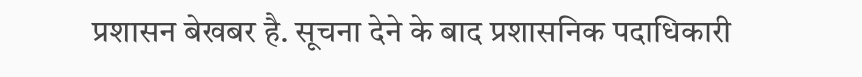प्रशासन बेखबर है. सूचना देने के बाद प्रशासनिक पदाधिकारी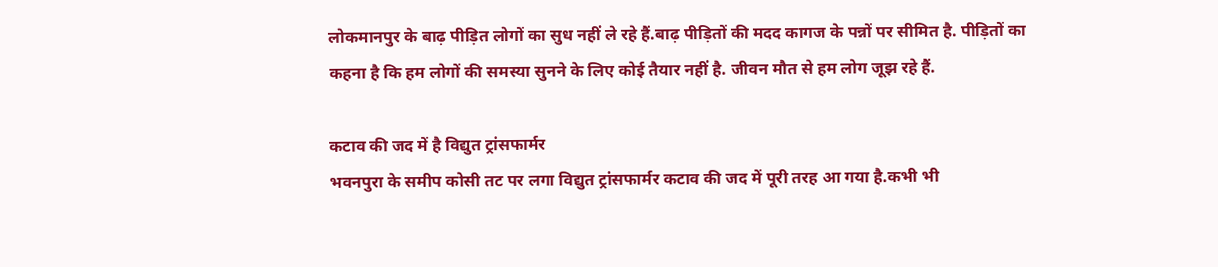लोकमानपुर के बाढ़ पीड़ित लोगों का सुध नहीं ले रहे हैं.बाढ़ पीड़ितों की मदद कागज के पन्नों पर सीमित है. पीड़ितों का कहना है कि हम लोगों की समस्या सुनने के लिए कोई तैयार नहीं है. जीवन मौत से हम लोग जूझ रहे हैं.

कटाव की जद में है विद्युत ट्रांसफार्मर
भवनपुरा के समीप कोसी तट पर लगा विद्युत ट्रांसफार्मर कटाव की जद में पूरी तरह आ गया है.कभी भी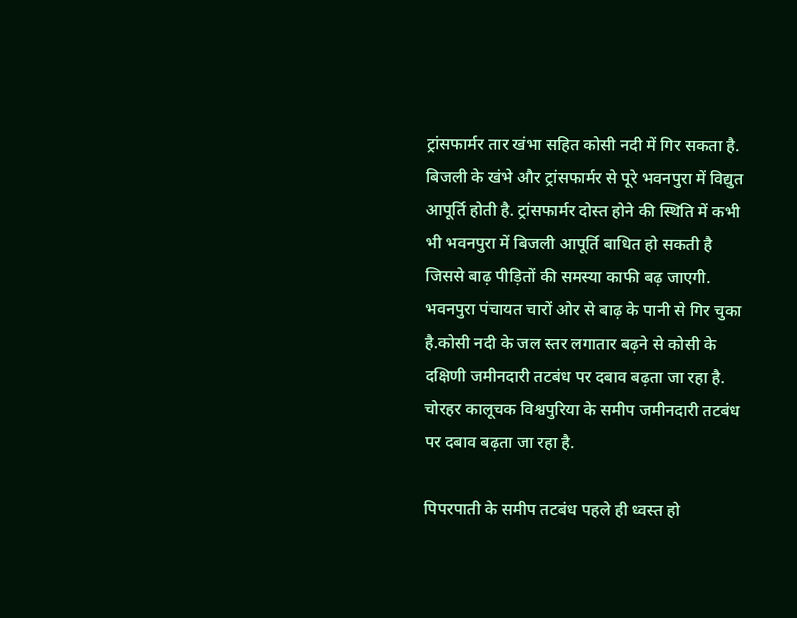ट्रांसफार्मर तार खंभा सहित कोसी नदी में गिर सकता है. बिजली के खंभे और ट्रांसफार्मर से पूरे भवनपुरा में विद्युत आपूर्ति होती है. ट्रांसफार्मर दोस्त होने की स्थिति में कभी भी भवनपुरा में बिजली आपूर्ति बाधित हो सकती है जिससे बाढ़ पीड़ितों की समस्या काफी बढ़ जाएगी. भवनपुरा पंचायत चारों ओर से बाढ़ के पानी से गिर चुका है.कोसी नदी के जल स्तर लगातार बढ़ने से कोसी के दक्षिणी जमीनदारी तटबंध पर दबाव बढ़ता जा रहा है. चोरहर कालूचक विश्वपुरिया के समीप जमीनदारी तटबंध पर दबाव बढ़ता जा रहा है.

पिपरपाती के समीप तटबंध पहले ही ध्वस्त हो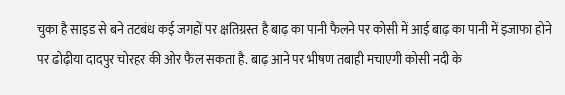चुका है साइड से बने तटबंध कई जगहों पर क्षतिग्रस्त है बाढ़ का पानी फैलने पर कोसी में आई बाढ़ का पानी में इजाफा होने पर ढोढ़ीया दादपुर चोरहर की ओर फैल सकता है. बाढ़ आने पर भीषण तबाही मचाएगी कोसी नदी के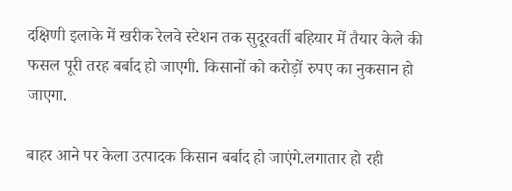दक्षिणी इलाके में खरीक रेलवे स्टेशन तक सुदूरवर्ती बहियार में तैयार केले की फसल पूरी तरह बर्बाद हो जाएगी. किसानों को करोड़ों रुपए का नुकसान हो जाएगा.

बाहर आने पर केला उत्पादक किसान बर्बाद हो जाएंगे.लगातार हो रही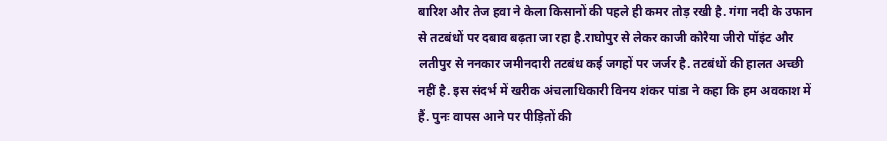बारिश और तेज हवा ने केला किसानों की पहले ही कमर तोड़ रखी है. गंगा नदी के उफान से तटबंधों पर दबाव बढ़ता जा रहा है.राघोपुर से लेकर काजी कोरैया जीरो पॉइंट और लतीपुर से ननकार जमीनदारी तटबंध कई जगहों पर जर्जर है. तटबंधों की हालत अच्छी नहीं है. इस संदर्भ में खरीक अंचलाधिकारी विनय शंकर पांडा ने कहा कि हम अवकाश में हैं. पुनः वापस आने पर पीड़ितों की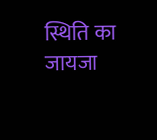स्थिति का जायजा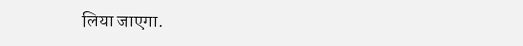लिया जाएगा.